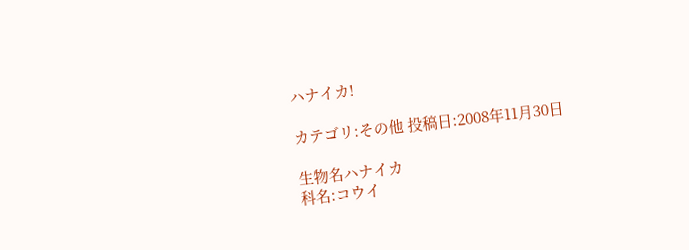ハナイカ!

カテゴリ:その他 投稿日:2008年11月30日

生物名ハナイカ
科名:コウイ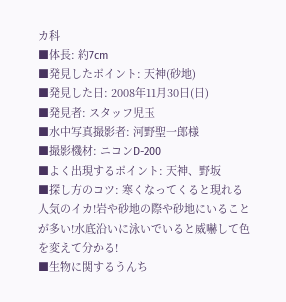カ科
■体長: 約7cm
■発見したポイント: 天神(砂地)
■発見した日: 2008年11月30日(日)
■発見者: スタッフ児玉
■水中写真撮影者: 河野聖一郎様
■撮影機材: ニコンD-200
■よく出現するポイント: 天神、野坂
■探し方のコツ: 寒くなってくると現れる人気のイカ!岩や砂地の際や砂地にいることが多い!水底沿いに泳いでいると威嚇して色を変えて分かる!
■生物に関するうんち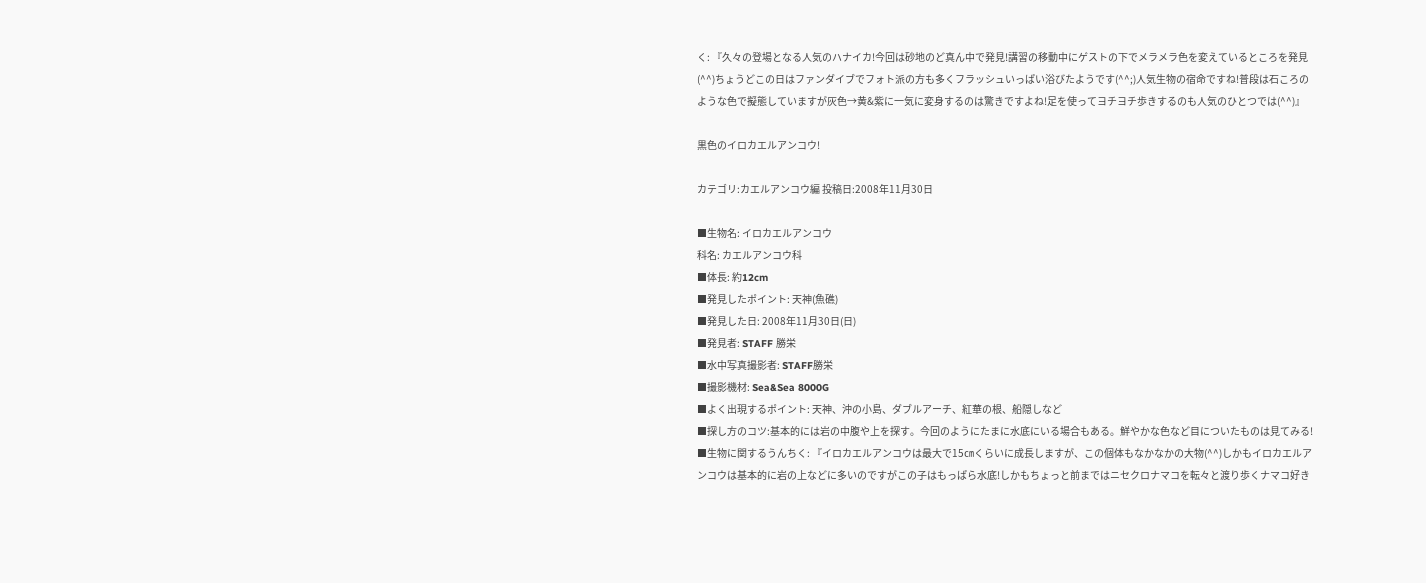く: 『久々の登場となる人気のハナイカ!今回は砂地のど真ん中で発見!講習の移動中にゲストの下でメラメラ色を変えているところを発見(^^)ちょうどこの日はファンダイブでフォト派の方も多くフラッシュいっぱい浴びたようです(^^;)人気生物の宿命ですね!普段は石ころのような色で擬態していますが灰色→黄&紫に一気に変身するのは驚きですよね!足を使ってヨチヨチ歩きするのも人気のひとつでは(^^)』

黒色のイロカエルアンコウ!

カテゴリ:カエルアンコウ編 投稿日:2008年11月30日

■生物名: イロカエルアンコウ
科名: カエルアンコウ科
■体長: 約12cm
■発見したポイント: 天神(魚礁)
■発見した日: 2008年11月30日(日)
■発見者: STAFF 勝栄
■水中写真撮影者: STAFF勝栄
■撮影機材: Sea&Sea 8000G
■よく出現するポイント: 天神、沖の小島、ダブルアーチ、紅華の根、船隠しなど
■探し方のコツ:基本的には岩の中腹や上を探す。今回のようにたまに水底にいる場合もある。鮮やかな色など目についたものは見てみる!
■生物に関するうんちく: 『イロカエルアンコウは最大で15㎝くらいに成長しますが、この個体もなかなかの大物(^^)しかもイロカエルアンコウは基本的に岩の上などに多いのですがこの子はもっぱら水底!しかもちょっと前まではニセクロナマコを転々と渡り歩くナマコ好き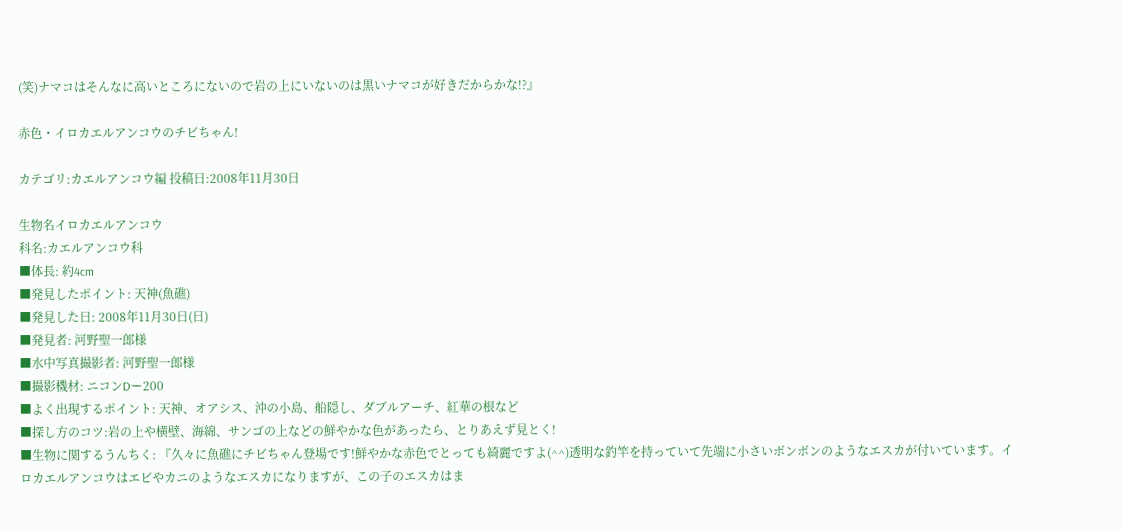(笑)ナマコはそんなに高いところにないので岩の上にいないのは黒いナマコが好きだからかな!?』

赤色・イロカエルアンコウのチビちゃん!

カテゴリ:カエルアンコウ編 投稿日:2008年11月30日

生物名イロカエルアンコウ
科名:カエルアンコウ科
■体長: 約4cm
■発見したポイント: 天神(魚礁)
■発見した日: 2008年11月30日(日)
■発見者: 河野聖一郎様
■水中写真撮影者: 河野聖一郎様
■撮影機材: ニコンDー200
■よく出現するポイント: 天神、オアシス、沖の小島、船隠し、ダブルアーチ、紅華の根など
■探し方のコツ:岩の上や横壁、海綿、サンゴの上などの鮮やかな色があったら、とりあえず見とく!
■生物に関するうんちく: 『久々に魚礁にチビちゃん登場です!鮮やかな赤色でとっても綺麗ですよ(^^)透明な釣竿を持っていて先端に小さいボンボンのようなエスカが付いています。イロカエルアンコウはエビやカニのようなエスカになりますが、この子のエスカはま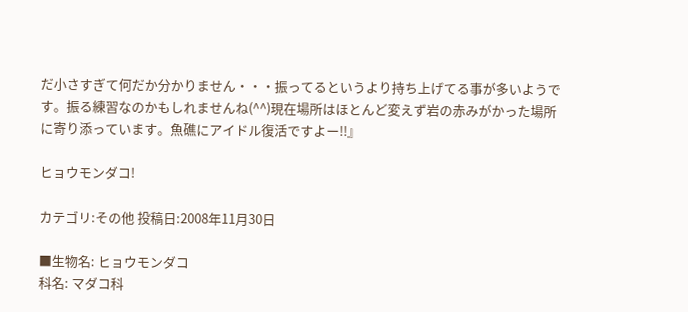だ小さすぎて何だか分かりません・・・振ってるというより持ち上げてる事が多いようです。振る練習なのかもしれませんね(^^)現在場所はほとんど変えず岩の赤みがかった場所に寄り添っています。魚礁にアイドル復活ですよー!!』

ヒョウモンダコ!

カテゴリ:その他 投稿日:2008年11月30日

■生物名: ヒョウモンダコ
科名: マダコ科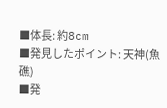■体長: 約8cm
■発見したポイント: 天神(魚礁)
■発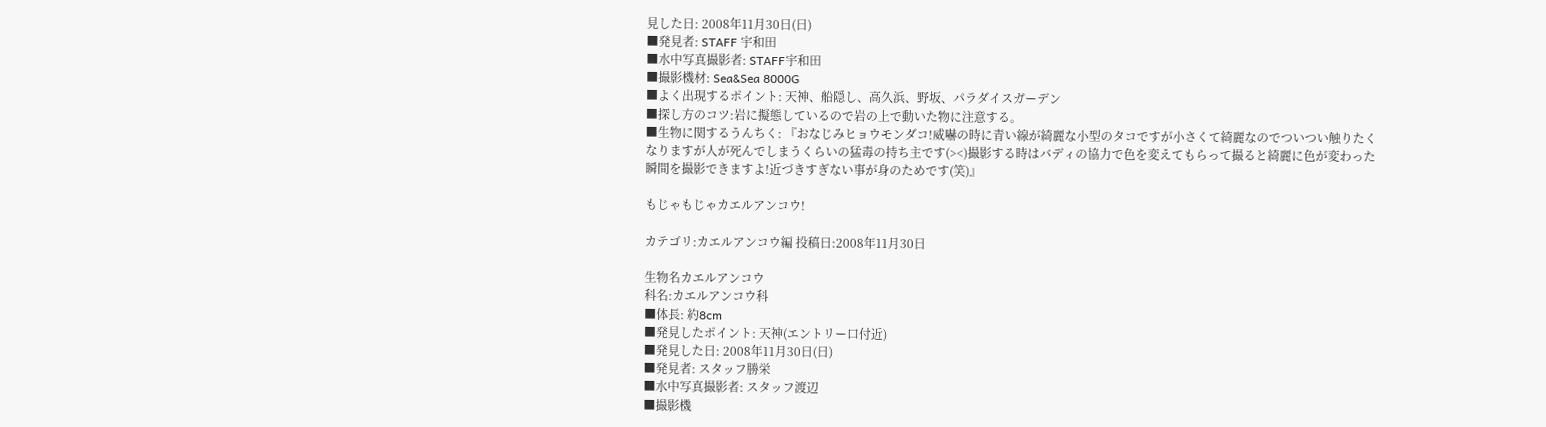見した日: 2008年11月30日(日)
■発見者: STAFF 宇和田
■水中写真撮影者: STAFF宇和田
■撮影機材: Sea&Sea 8000G
■よく出現するポイント: 天神、船隠し、高久浜、野坂、パラダイスガーデン
■探し方のコツ:岩に擬態しているので岩の上で動いた物に注意する。
■生物に関するうんちく: 『おなじみヒョウモンダコ!威嚇の時に青い線が綺麗な小型のタコですが小さくて綺麗なのでついつい触りたくなりますが人が死んでしまうくらいの猛毒の持ち主です(><)撮影する時はバディの協力で色を変えてもらって撮ると綺麗に色が変わった瞬間を撮影できますよ!近づきすぎない事が身のためです(笑)』

もじゃもじゃカエルアンコウ!

カテゴリ:カエルアンコウ編 投稿日:2008年11月30日

生物名カエルアンコウ
科名:カエルアンコウ科
■体長: 約8cm
■発見したポイント: 天神(エントリー口付近)
■発見した日: 2008年11月30日(日)
■発見者: スタッフ勝栄
■水中写真撮影者: スタッフ渡辺
■撮影機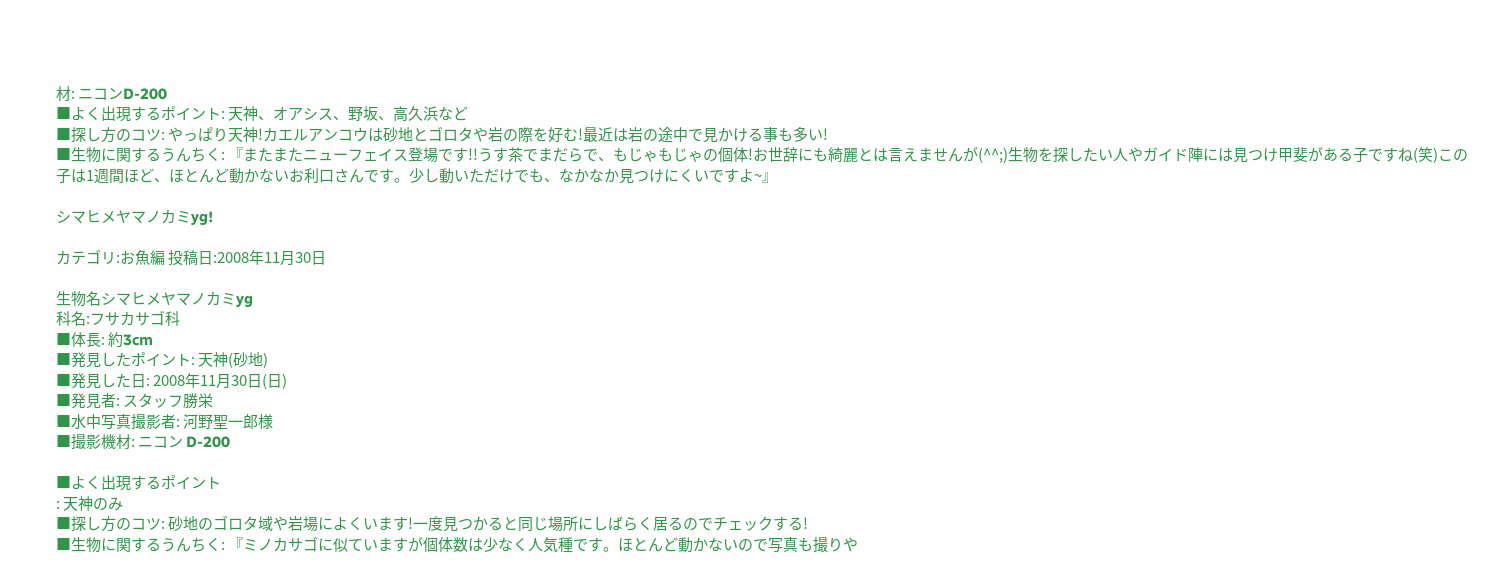材: ニコンD-200
■よく出現するポイント: 天神、オアシス、野坂、高久浜など
■探し方のコツ: やっぱり天神!カエルアンコウは砂地とゴロタや岩の際を好む!最近は岩の途中で見かける事も多い!
■生物に関するうんちく: 『またまたニューフェイス登場です!!うす茶でまだらで、もじゃもじゃの個体!お世辞にも綺麗とは言えませんが(^^;)生物を探したい人やガイド陣には見つけ甲斐がある子ですね(笑)この子は1週間ほど、ほとんど動かないお利口さんです。少し動いただけでも、なかなか見つけにくいですよ~』

シマヒメヤマノカミyg!

カテゴリ:お魚編 投稿日:2008年11月30日

生物名シマヒメヤマノカミyg
科名:フサカサゴ科
■体長: 約3cm
■発見したポイント: 天神(砂地)
■発見した日: 2008年11月30日(日)
■発見者: スタッフ勝栄
■水中写真撮影者: 河野聖一郎様
■撮影機材: ニコン D-200

■よく出現するポイント
: 天神のみ
■探し方のコツ: 砂地のゴロタ域や岩場によくいます!一度見つかると同じ場所にしばらく居るのでチェックする!
■生物に関するうんちく: 『ミノカサゴに似ていますが個体数は少なく人気種です。ほとんど動かないので写真も撮りや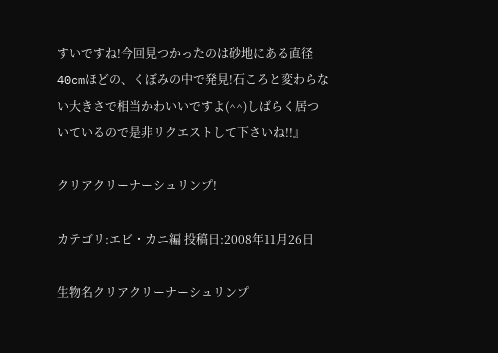すいですね!今回見つかったのは砂地にある直径40cmほどの、くぼみの中で発見!石ころと変わらない大きさで相当かわいいですよ(^^)しばらく居ついているので是非リクエストして下さいね!!』

クリアクリーナーシュリンプ!

カテゴリ:エビ・カニ編 投稿日:2008年11月26日

生物名クリアクリーナーシュリンプ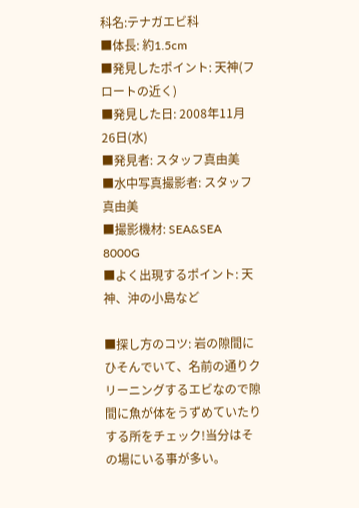科名:テナガエビ科
■体長: 約1.5cm
■発見したポイント: 天神(フロートの近く)
■発見した日: 2008年11月26日(水)
■発見者: スタッフ真由美
■水中写真撮影者: スタッフ真由美
■撮影機材: SEA&SEA 8000G
■よく出現するポイント: 天神、沖の小島など

■探し方のコツ: 岩の隙間にひそんでいて、名前の通りクリーニングするエビなので隙間に魚が体をうずめていたりする所をチェック!当分はその場にいる事が多い。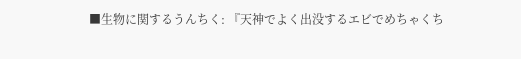■生物に関するうんちく: 『天神でよく出没するエビでめちゃくち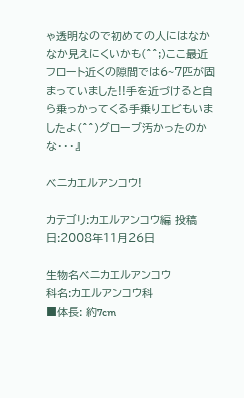ゃ透明なので初めての人にはなかなか見えにくいかも(^^;)ここ最近フロート近くの隙間では6~7匹が固まっていました!!手を近づけると自ら乗っかってくる手乗りエビもいましたよ(^^)グローブ汚かったのかな・・・』

ベニカエルアンコウ!

カテゴリ:カエルアンコウ編 投稿日:2008年11月26日

生物名ベニカエルアンコウ
科名:カエルアンコウ科
■体長: 約7cm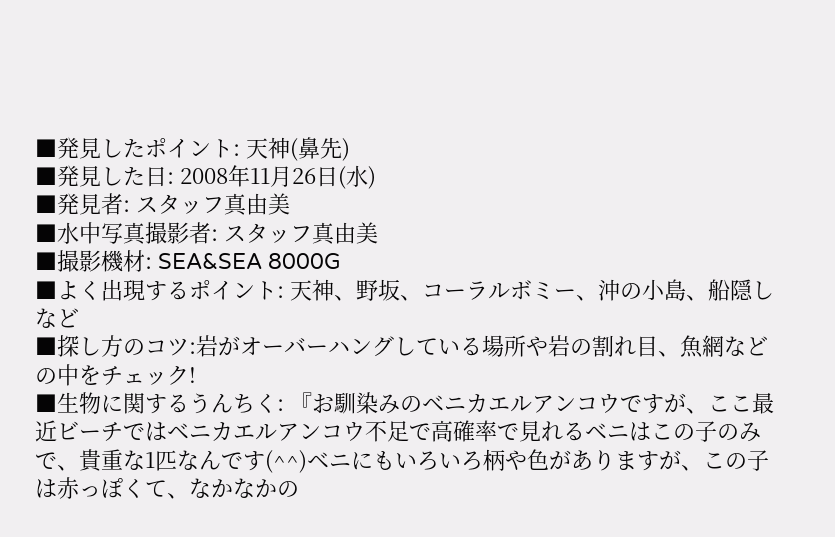■発見したポイント: 天神(鼻先)
■発見した日: 2008年11月26日(水)
■発見者: スタッフ真由美
■水中写真撮影者: スタッフ真由美
■撮影機材: SEA&SEA 8000G
■よく出現するポイント: 天神、野坂、コーラルボミー、沖の小島、船隠しなど
■探し方のコツ:岩がオーバーハングしている場所や岩の割れ目、魚網などの中をチェック!
■生物に関するうんちく: 『お馴染みのベニカエルアンコウですが、ここ最近ビーチではベニカエルアンコウ不足で高確率で見れるベニはこの子のみで、貴重な1匹なんです(^^)ベニにもいろいろ柄や色がありますが、この子は赤っぽくて、なかなかの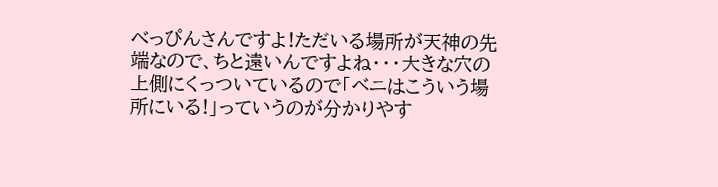べっぴんさんですよ!ただいる場所が天神の先端なので、ちと遠いんですよね・・・大きな穴の上側にくっついているので「ベニはこういう場所にいる!」っていうのが分かりやす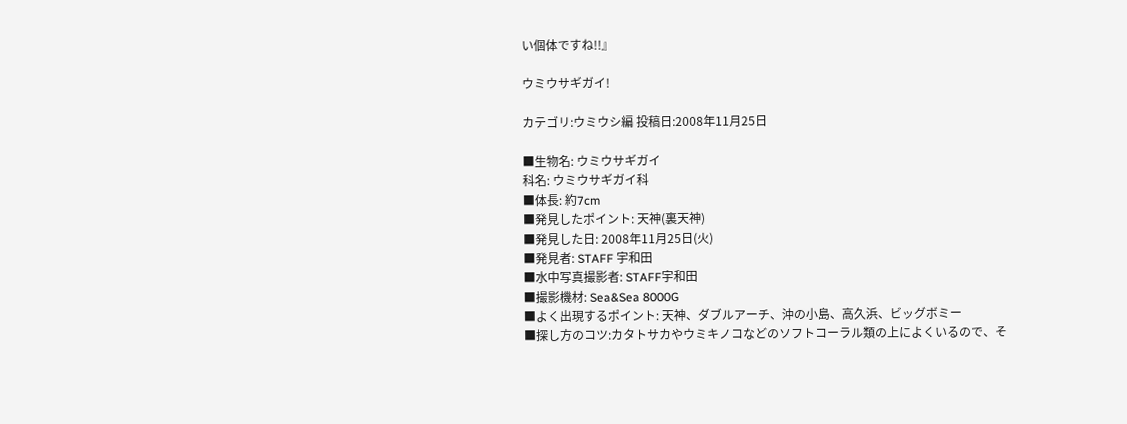い個体ですね!!』

ウミウサギガイ!

カテゴリ:ウミウシ編 投稿日:2008年11月25日

■生物名: ウミウサギガイ
科名: ウミウサギガイ科
■体長: 約7cm
■発見したポイント: 天神(裏天神)
■発見した日: 2008年11月25日(火)
■発見者: STAFF 宇和田
■水中写真撮影者: STAFF宇和田
■撮影機材: Sea&Sea 8000G
■よく出現するポイント: 天神、ダブルアーチ、沖の小島、高久浜、ビッグボミー
■探し方のコツ:カタトサカやウミキノコなどのソフトコーラル類の上によくいるので、そ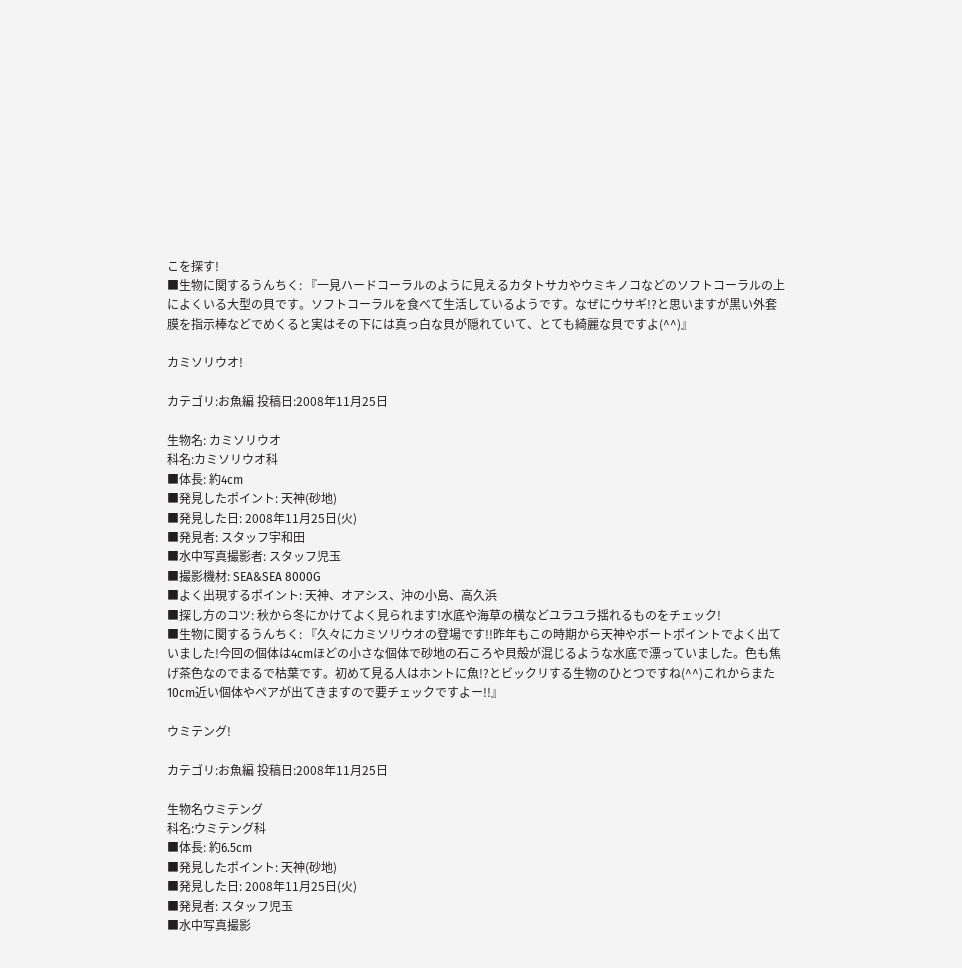こを探す!
■生物に関するうんちく: 『一見ハードコーラルのように見えるカタトサカやウミキノコなどのソフトコーラルの上によくいる大型の貝です。ソフトコーラルを食べて生活しているようです。なぜにウサギ!?と思いますが黒い外套膜を指示棒などでめくると実はその下には真っ白な貝が隠れていて、とても綺麗な貝ですよ(^^)』

カミソリウオ!

カテゴリ:お魚編 投稿日:2008年11月25日

生物名: カミソリウオ
科名:カミソリウオ科
■体長: 約4cm
■発見したポイント: 天神(砂地)
■発見した日: 2008年11月25日(火)
■発見者: スタッフ宇和田
■水中写真撮影者: スタッフ児玉
■撮影機材: SEA&SEA 8000G
■よく出現するポイント: 天神、オアシス、沖の小島、高久浜
■探し方のコツ: 秋から冬にかけてよく見られます!水底や海草の横などユラユラ揺れるものをチェック!
■生物に関するうんちく: 『久々にカミソリウオの登場です!!昨年もこの時期から天神やボートポイントでよく出ていました!今回の個体は4cmほどの小さな個体で砂地の石ころや貝殻が混じるような水底で漂っていました。色も焦げ茶色なのでまるで枯葉です。初めて見る人はホントに魚!?とビックリする生物のひとつですね(^^)これからまた10cm近い個体やペアが出てきますので要チェックですよー!!』

ウミテング!

カテゴリ:お魚編 投稿日:2008年11月25日

生物名ウミテング
科名:ウミテング科
■体長: 約6.5cm
■発見したポイント: 天神(砂地)
■発見した日: 2008年11月25日(火)
■発見者: スタッフ児玉
■水中写真撮影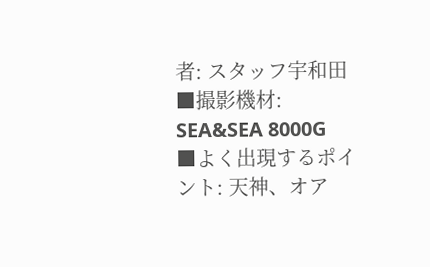者: スタッフ宇和田
■撮影機材: SEA&SEA 8000G
■よく出現するポイント: 天神、オア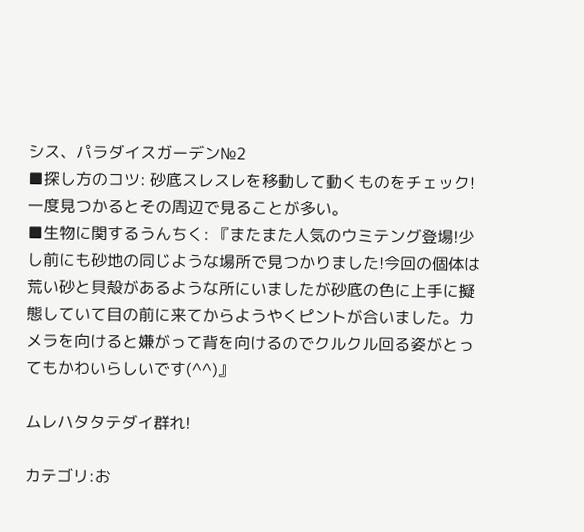シス、パラダイスガーデン№2
■探し方のコツ: 砂底スレスレを移動して動くものをチェック!一度見つかるとその周辺で見ることが多い。
■生物に関するうんちく: 『またまた人気のウミテング登場!少し前にも砂地の同じような場所で見つかりました!今回の個体は荒い砂と貝殻があるような所にいましたが砂底の色に上手に擬態していて目の前に来てからようやくピントが合いました。カメラを向けると嫌がって背を向けるのでクルクル回る姿がとってもかわいらしいです(^^)』

ムレハタタテダイ群れ!

カテゴリ:お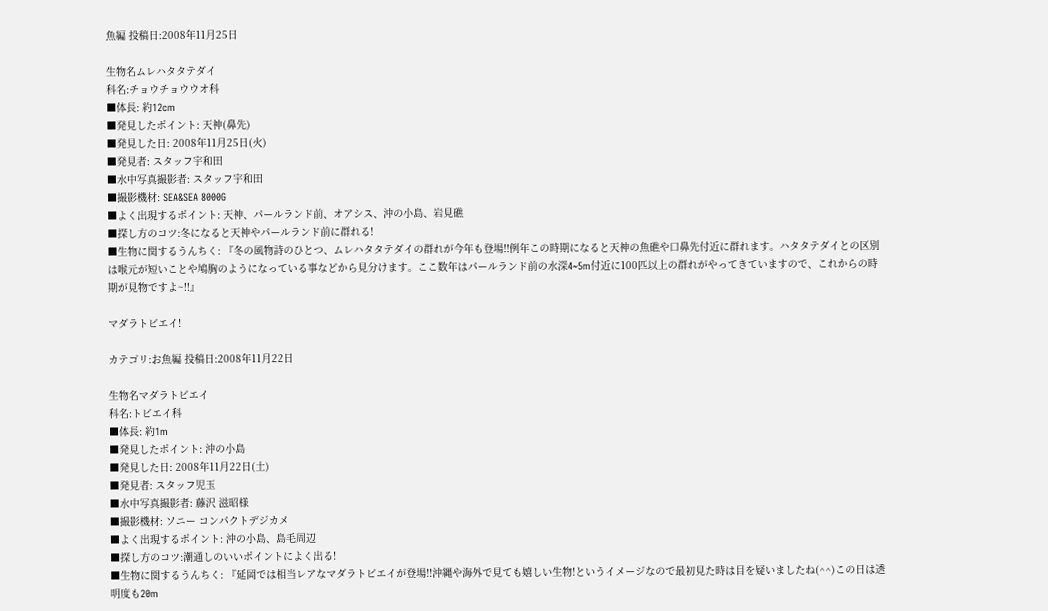魚編 投稿日:2008年11月25日

生物名ムレハタタテダイ
科名:チョウチョウウオ科
■体長: 約12cm
■発見したポイント: 天神(鼻先)
■発見した日: 2008年11月25日(火)
■発見者: スタッフ宇和田
■水中写真撮影者: スタッフ宇和田
■撮影機材: SEA&SEA 8000G
■よく出現するポイント: 天神、パールランド前、オアシス、沖の小島、岩見礁
■探し方のコツ:冬になると天神やパールランド前に群れる!
■生物に関するうんちく: 『冬の風物詩のひとつ、ムレハタタテダイの群れが今年も登場!!例年この時期になると天神の魚礁や口鼻先付近に群れます。ハタタテダイとの区別は喉元が短いことや鳩胸のようになっている事などから見分けます。ここ数年はパールランド前の水深4~5m付近に100匹以上の群れがやってきていますので、これからの時期が見物ですよ~!!』

マダラトビエイ!

カテゴリ:お魚編 投稿日:2008年11月22日

生物名マダラトビエイ
科名:トビエイ科
■体長: 約1m
■発見したポイント: 沖の小島
■発見した日: 2008年11月22日(土)
■発見者: スタッフ児玉
■水中写真撮影者: 藤沢 滋昭様
■撮影機材: ソニー コンパクトデジカメ
■よく出現するポイント: 沖の小島、島毛周辺
■探し方のコツ:潮通しのいいポイントによく出る!
■生物に関するうんちく: 『延岡では相当レアなマダラトビエイが登場!!沖縄や海外で見ても嬉しい生物!というイメージなので最初見た時は目を疑いましたね(^^)この日は透明度も20m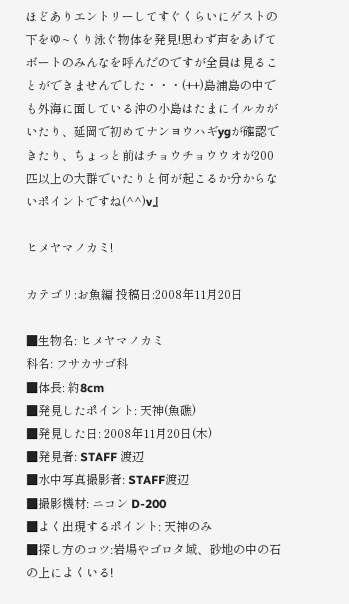ほどありエントリーしてすぐくらいにゲストの下をゆ~くり泳ぐ物体を発見!思わず声をあげてボートのみんなを呼んだのですが全員は見ることができませんでした・・・(++)島浦島の中でも外海に面している沖の小島はたまにイルカがいたり、延岡で初めてナンヨウハギygが確認できたり、ちょっと前はチョウチョウウオが200匹以上の大群でいたりと何が起こるか分からないポイントですね(^^)v』

ヒメヤマノカミ!

カテゴリ:お魚編 投稿日:2008年11月20日

■生物名: ヒメヤマノカミ
科名: フサカサゴ科
■体長: 約8cm
■発見したポイント: 天神(魚礁)
■発見した日: 2008年11月20日(木)
■発見者: STAFF 渡辺
■水中写真撮影者: STAFF渡辺
■撮影機材: ニコン D-200
■よく出現するポイント: 天神のみ
■探し方のコツ:岩場やゴロタ域、砂地の中の石の上によくいる!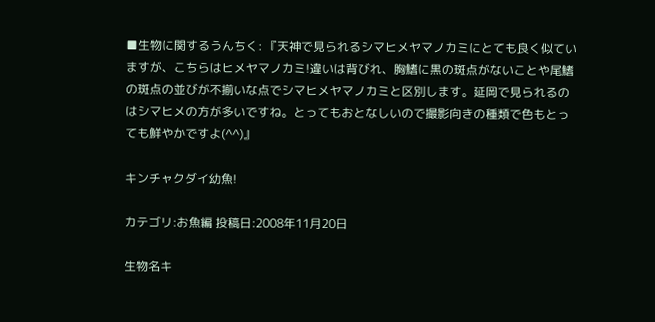■生物に関するうんちく: 『天神で見られるシマヒメヤマノカミにとても良く似ていますが、こちらはヒメヤマノカミ!違いは背びれ、胸鰭に黒の斑点がないことや尾鰭の斑点の並びが不揃いな点でシマヒメヤマノカミと区別します。延岡で見られるのはシマヒメの方が多いですね。とってもおとなしいので撮影向きの種類で色もとっても鮮やかですよ(^^)』

キンチャクダイ幼魚!

カテゴリ:お魚編 投稿日:2008年11月20日

生物名キ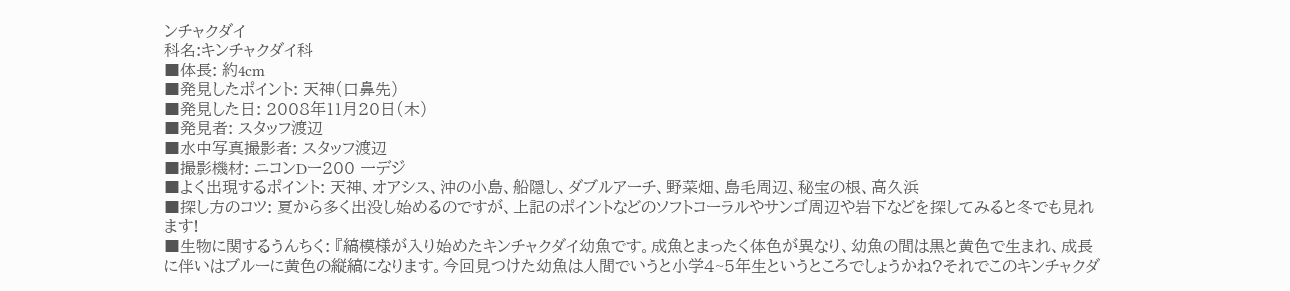ンチャクダイ
科名:キンチャクダイ科
■体長: 約4cm
■発見したポイント: 天神(口鼻先)
■発見した日: 2008年11月20日(木)
■発見者: スタッフ渡辺
■水中写真撮影者: スタッフ渡辺
■撮影機材: ニコンDー200 一デジ
■よく出現するポイント: 天神、オアシス、沖の小島、船隠し、ダブルアーチ、野菜畑、島毛周辺、秘宝の根、高久浜
■探し方のコツ: 夏から多く出没し始めるのですが、上記のポイントなどのソフトコーラルやサンゴ周辺や岩下などを探してみると冬でも見れます!
■生物に関するうんちく: 『縞模様が入り始めたキンチャクダイ幼魚です。成魚とまったく体色が異なり、幼魚の間は黒と黄色で生まれ、成長に伴いはブルーに黄色の縦縞になります。今回見つけた幼魚は人間でいうと小学4~5年生というところでしょうかね?それでこのキンチャクダ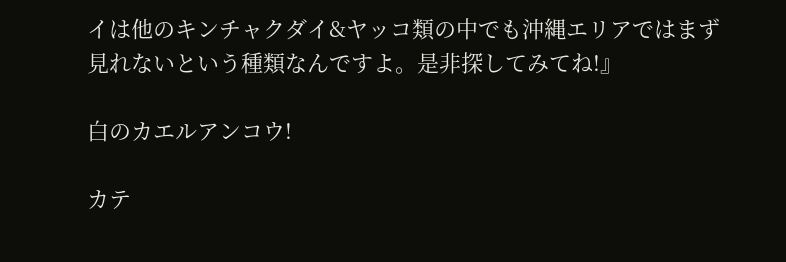イは他のキンチャクダイ&ヤッコ類の中でも沖縄エリアではまず見れないという種類なんですよ。是非探してみてね!』

白のカエルアンコウ!

カテ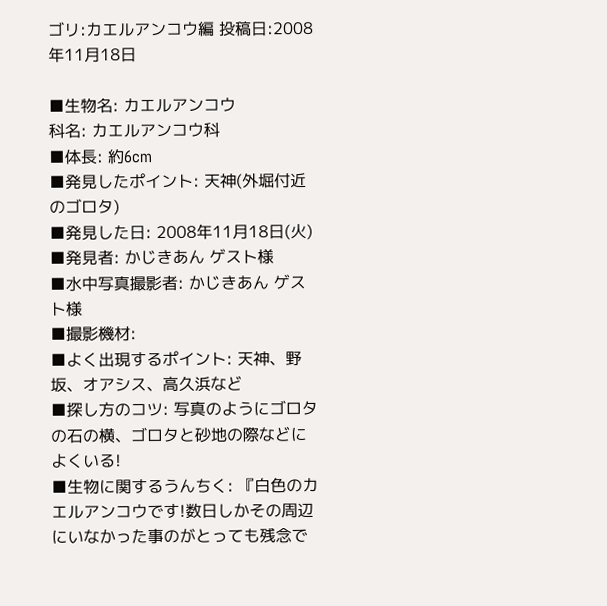ゴリ:カエルアンコウ編 投稿日:2008年11月18日

■生物名: カエルアンコウ
科名: カエルアンコウ科
■体長: 約6cm
■発見したポイント: 天神(外堀付近のゴロタ)
■発見した日: 2008年11月18日(火)
■発見者: かじきあん ゲスト様
■水中写真撮影者: かじきあん ゲスト様
■撮影機材:
■よく出現するポイント: 天神、野坂、オアシス、高久浜など
■探し方のコツ: 写真のようにゴロタの石の横、ゴロタと砂地の際などによくいる!
■生物に関するうんちく: 『白色のカエルアンコウです!数日しかその周辺にいなかった事のがとっても残念で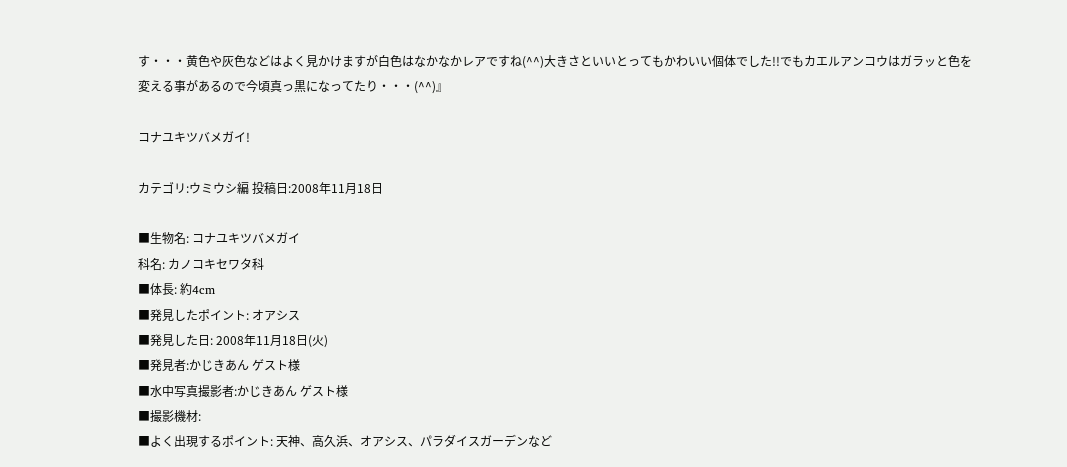す・・・黄色や灰色などはよく見かけますが白色はなかなかレアですね(^^)大きさといいとってもかわいい個体でした!!でもカエルアンコウはガラッと色を変える事があるので今頃真っ黒になってたり・・・(^^)』

コナユキツバメガイ!

カテゴリ:ウミウシ編 投稿日:2008年11月18日

■生物名: コナユキツバメガイ
科名: カノコキセワタ科
■体長: 約4cm
■発見したポイント: オアシス
■発見した日: 2008年11月18日(火)
■発見者:かじきあん ゲスト様
■水中写真撮影者:かじきあん ゲスト様
■撮影機材:
■よく出現するポイント: 天神、高久浜、オアシス、パラダイスガーデンなど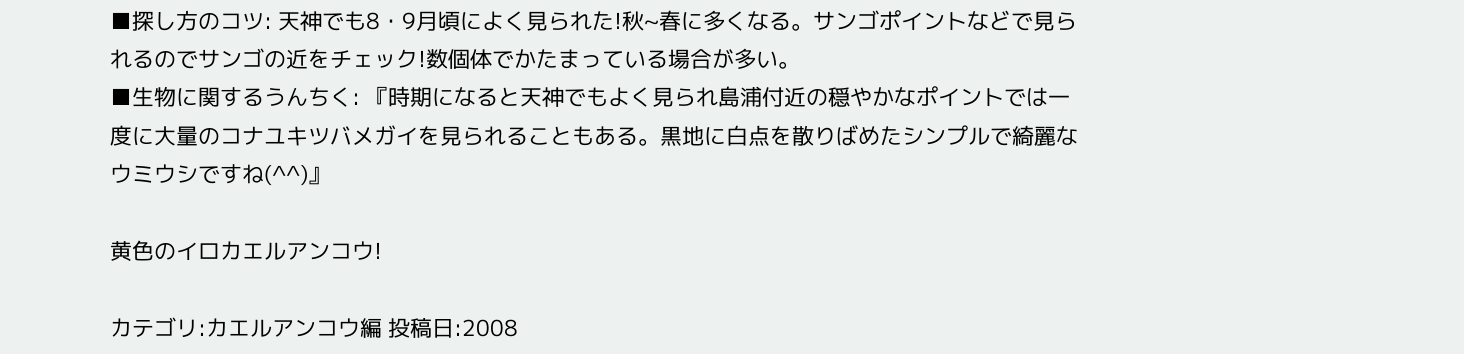■探し方のコツ: 天神でも8・9月頃によく見られた!秋~春に多くなる。サンゴポイントなどで見られるのでサンゴの近をチェック!数個体でかたまっている場合が多い。
■生物に関するうんちく: 『時期になると天神でもよく見られ島浦付近の穏やかなポイントでは一度に大量のコナユキツバメガイを見られることもある。黒地に白点を散りばめたシンプルで綺麗なウミウシですね(^^)』

黄色のイロカエルアンコウ!

カテゴリ:カエルアンコウ編 投稿日:2008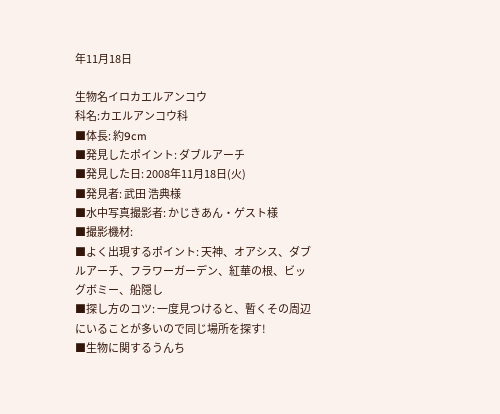年11月18日

生物名イロカエルアンコウ
科名:カエルアンコウ科
■体長: 約9cm
■発見したポイント: ダブルアーチ
■発見した日: 2008年11月18日(火)
■発見者: 武田 浩典様
■水中写真撮影者: かじきあん・ゲスト様
■撮影機材:
■よく出現するポイント: 天神、オアシス、ダブルアーチ、フラワーガーデン、紅華の根、ビッグボミー、船隠し
■探し方のコツ: 一度見つけると、暫くその周辺にいることが多いので同じ場所を探す!
■生物に関するうんち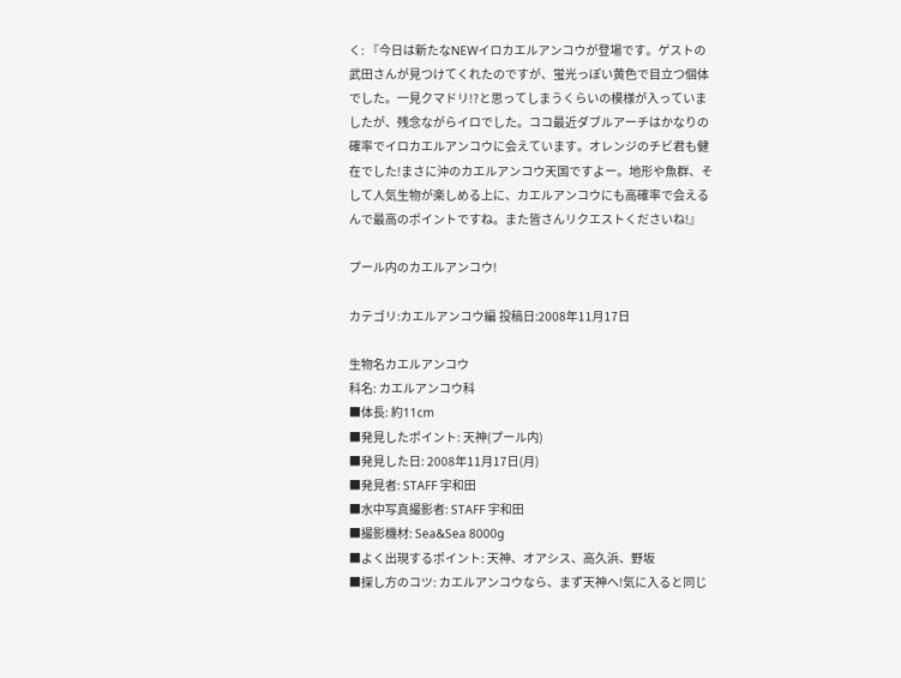く: 『今日は新たなNEWイロカエルアンコウが登場です。ゲストの武田さんが見つけてくれたのですが、蛍光っぽい黄色で目立つ個体でした。一見クマドリ!?と思ってしまうくらいの模様が入っていましたが、残念ながらイロでした。ココ最近ダブルアーチはかなりの確率でイロカエルアンコウに会えています。オレンジのチビ君も健在でした!まさに沖のカエルアンコウ天国ですよー。地形や魚群、そして人気生物が楽しめる上に、カエルアンコウにも高確率で会えるんで最高のポイントですね。また皆さんリクエストくださいね!』

プール内のカエルアンコウ!

カテゴリ:カエルアンコウ編 投稿日:2008年11月17日

生物名カエルアンコウ
科名: カエルアンコウ科
■体長: 約11cm
■発見したポイント: 天神(プール内)
■発見した日: 2008年11月17日(月)
■発見者: STAFF 宇和田
■水中写真撮影者: STAFF 宇和田
■撮影機材: Sea&Sea 8000g
■よく出現するポイント: 天神、オアシス、高久浜、野坂
■探し方のコツ: カエルアンコウなら、まず天神へ!気に入ると同じ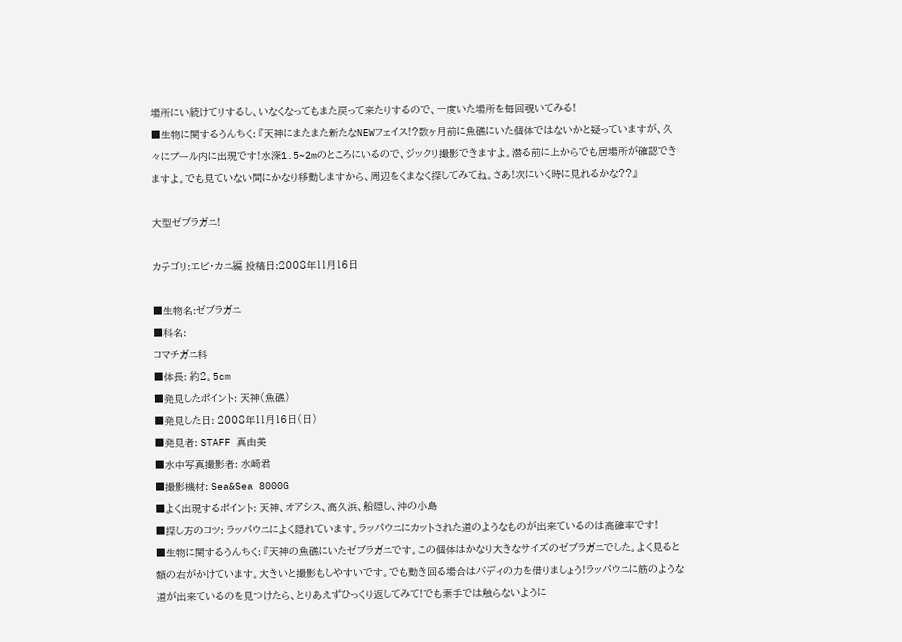場所にい続けてリするし、いなくなってもまた戻って来たりするので、一度いた場所を毎回覗いてみる!
■生物に関するうんちく: 『天神にまたまた新たなNEWフェイス!?数ヶ月前に魚礁にいた個体ではないかと疑っていますが、久々にプール内に出現です!水深1.5~2mのところにいるので、ジックリ撮影できますよ。潜る前に上からでも居場所が確認できますよ。でも見ていない間にかなり移動しますから、周辺をくまなく探してみてね。さあ!次にいく時に見れるかな??』

大型ゼブラガニ!

カテゴリ:エビ・カニ編 投稿日:2008年11月16日

■生物名:ゼブラガニ
■科名:
コマチガニ科
■体長: 約2。5cm
■発見したポイント: 天神(魚礁)
■発見した日: 2008年11月16日(日)
■発見者: STAFF 真由美
■水中写真撮影者: 水崎君
■撮影機材: Sea&Sea 8000G
■よく出現するポイント: 天神、オアシス、高久浜、船隠し、沖の小島
■探し方のコツ: ラッパウニによく隠れています。ラッパウニにカットされた道のようなものが出来ているのは高確率です!
■生物に関するうんちく: 『天神の魚礁にいたゼブラガニです。この個体はかなり大きなサイズのゼブラガニでした。よく見ると額の右がかけています。大きいと撮影もしやすいです。でも動き回る場合はバディの力を借りましょう!ラッパウニに筋のような道が出来ているのを見つけたら、とりあえずひっくり返してみて!でも素手では触らないように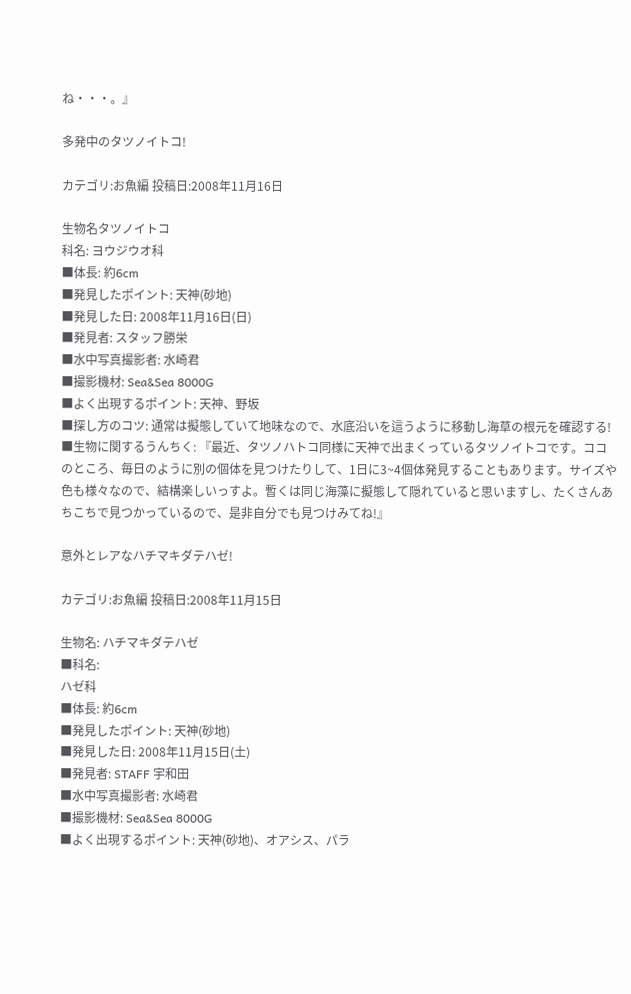ね・・・。』

多発中のタツノイトコ!

カテゴリ:お魚編 投稿日:2008年11月16日

生物名タツノイトコ
科名: ヨウジウオ科
■体長: 約6cm
■発見したポイント: 天神(砂地)
■発見した日: 2008年11月16日(日)
■発見者: スタッフ勝栄
■水中写真撮影者: 水崎君
■撮影機材: Sea&Sea 8000G
■よく出現するポイント: 天神、野坂
■探し方のコツ: 通常は擬態していて地味なので、水底沿いを這うように移動し海草の根元を確認する!
■生物に関するうんちく: 『最近、タツノハトコ同様に天神で出まくっているタツノイトコです。ココのところ、毎日のように別の個体を見つけたりして、1日に3~4個体発見することもあります。サイズや色も様々なので、結構楽しいっすよ。暫くは同じ海藻に擬態して隠れていると思いますし、たくさんあちこちで見つかっているので、是非自分でも見つけみてね!』

意外とレアなハチマキダテハゼ!

カテゴリ:お魚編 投稿日:2008年11月15日

生物名: ハチマキダテハゼ
■科名:
ハゼ科
■体長: 約6cm
■発見したポイント: 天神(砂地)
■発見した日: 2008年11月15日(土)
■発見者: STAFF 宇和田
■水中写真撮影者: 水崎君
■撮影機材: Sea&Sea 8000G
■よく出現するポイント: 天神(砂地)、オアシス、パラ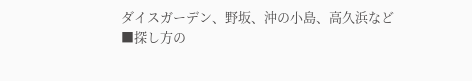ダイスガーデン、野坂、沖の小島、高久浜など
■探し方の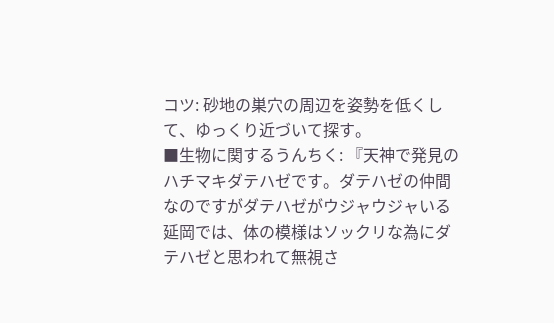コツ: 砂地の巣穴の周辺を姿勢を低くして、ゆっくり近づいて探す。
■生物に関するうんちく: 『天神で発見のハチマキダテハゼです。ダテハゼの仲間なのですがダテハゼがウジャウジャいる延岡では、体の模様はソックリな為にダテハゼと思われて無視さ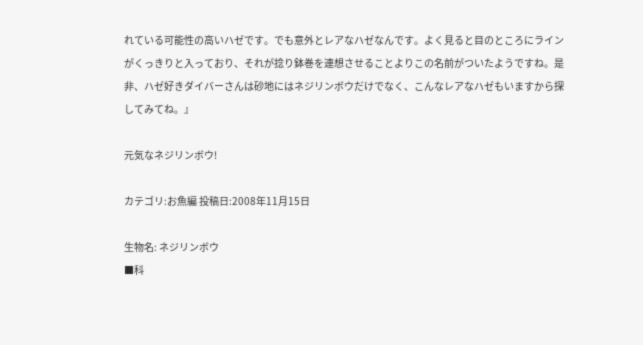れている可能性の高いハゼです。でも意外とレアなハゼなんです。よく見ると目のところにラインがくっきりと入っており、それが捻り鉢巻を連想させることよりこの名前がついたようですね。是非、ハゼ好きダイバーさんは砂地にはネジリンボウだけでなく、こんなレアなハゼもいますから探してみてね。』

元気なネジリンボウ!

カテゴリ:お魚編 投稿日:2008年11月15日

生物名: ネジリンボウ
■科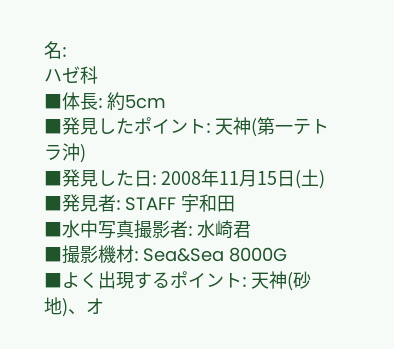名:
ハゼ科
■体長: 約5cm
■発見したポイント: 天神(第一テトラ沖)
■発見した日: 2008年11月15日(土)
■発見者: STAFF 宇和田
■水中写真撮影者: 水崎君
■撮影機材: Sea&Sea 8000G
■よく出現するポイント: 天神(砂地)、オ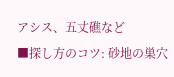アシス、五丈礁など
■探し方のコツ: 砂地の巣穴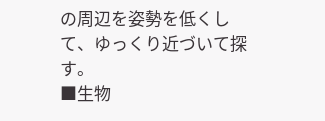の周辺を姿勢を低くして、ゆっくり近づいて探す。
■生物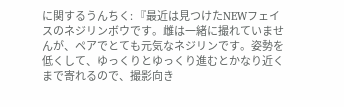に関するうんちく: 『最近は見つけたNEWフェイスのネジリンボウです。雌は一緒に撮れていませんが、ペアでとても元気なネジリンです。姿勢を低くして、ゆっくりとゆっくり進むとかなり近くまで寄れるので、撮影向き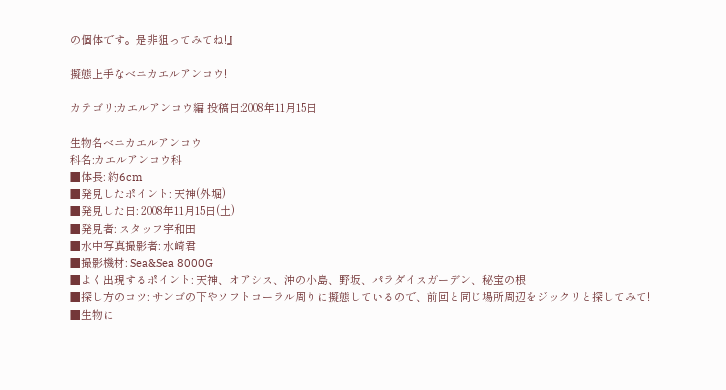の個体です。是非狙ってみてね!』

擬態上手なベニカエルアンコウ!

カテゴリ:カエルアンコウ編 投稿日:2008年11月15日

生物名ベニカエルアンコウ
科名:カエルアンコウ科
■体長: 約6cm
■発見したポイント: 天神(外堀)
■発見した日: 2008年11月15日(土)
■発見者: スタッフ宇和田
■水中写真撮影者: 水崎君
■撮影機材: Sea&Sea 8000G
■よく出現するポイント: 天神、オアシス、沖の小島、野坂、パラダイスガーデン、秘宝の根
■探し方のコツ: サンゴの下やソフトコーラル周りに擬態しているので、前回と同じ場所周辺をジックリと探してみて!
■生物に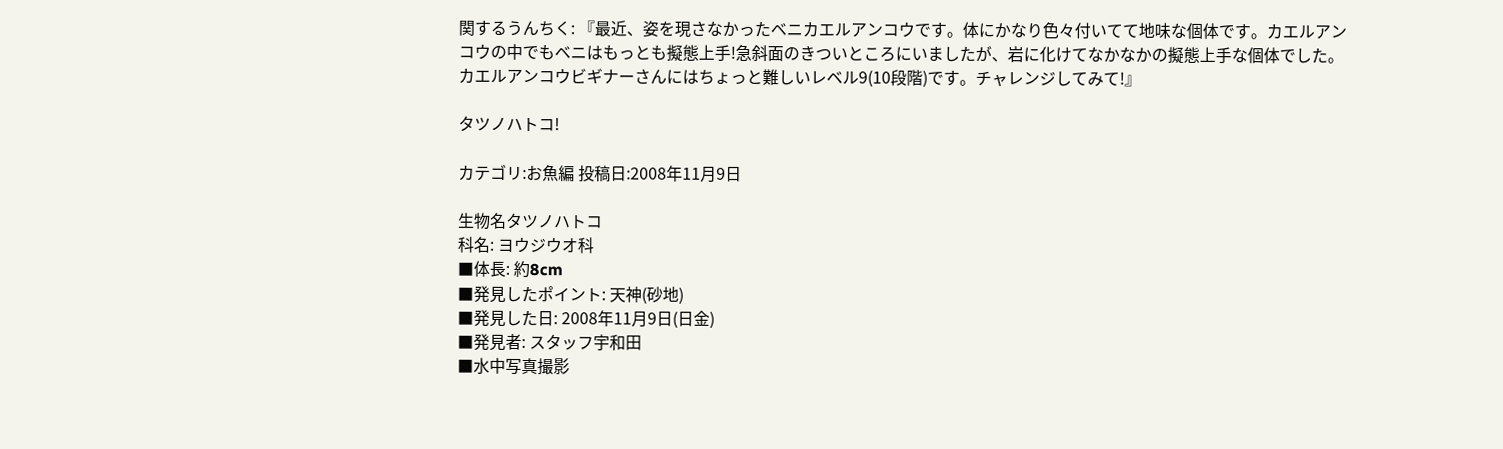関するうんちく: 『最近、姿を現さなかったベニカエルアンコウです。体にかなり色々付いてて地味な個体です。カエルアンコウの中でもベニはもっとも擬態上手!急斜面のきついところにいましたが、岩に化けてなかなかの擬態上手な個体でした。カエルアンコウビギナーさんにはちょっと難しいレベル9(10段階)です。チャレンジしてみて!』

タツノハトコ!

カテゴリ:お魚編 投稿日:2008年11月9日

生物名タツノハトコ
科名: ヨウジウオ科
■体長: 約8cm
■発見したポイント: 天神(砂地)
■発見した日: 2008年11月9日(日金)
■発見者: スタッフ宇和田
■水中写真撮影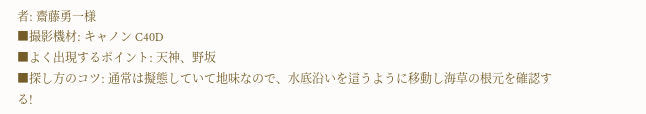者: 齋藤勇一様
■撮影機材: キャノン C40D
■よく出現するポイント: 天神、野坂
■探し方のコツ: 通常は擬態していて地味なので、水底沿いを這うように移動し海草の根元を確認する!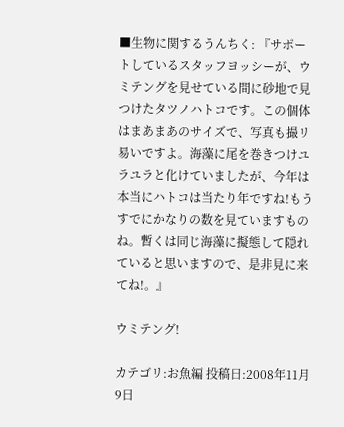■生物に関するうんちく: 『サポートしているスタッフヨッシーが、ウミテングを見せている間に砂地で見つけたタツノハトコです。この個体はまあまあのサイズで、写真も撮リ易いですよ。海藻に尾を巻きつけユラユラと化けていましたが、今年は本当にハトコは当たり年ですね!もうすでにかなりの数を見ていますものね。暫くは同じ海藻に擬態して隠れていると思いますので、是非見に来てね!。』

ウミテング!

カテゴリ:お魚編 投稿日:2008年11月9日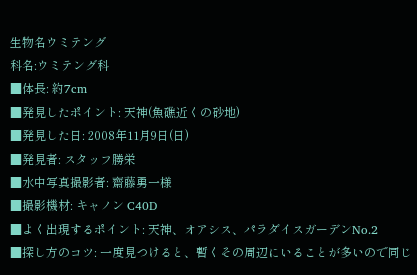生物名ウミテング
科名:ウミテング科
■体長: 約7cm
■発見したポイント: 天神(魚礁近くの砂地)
■発見した日: 2008年11月9日(日)
■発見者: スタッフ勝栄
■水中写真撮影者: 齋藤勇一様
■撮影機材: キャノン C40D
■よく出現するポイント: 天神、オアシス、パラダイスガーデンNo.2
■探し方のコツ: 一度見つけると、暫くその周辺にいることが多いので同じ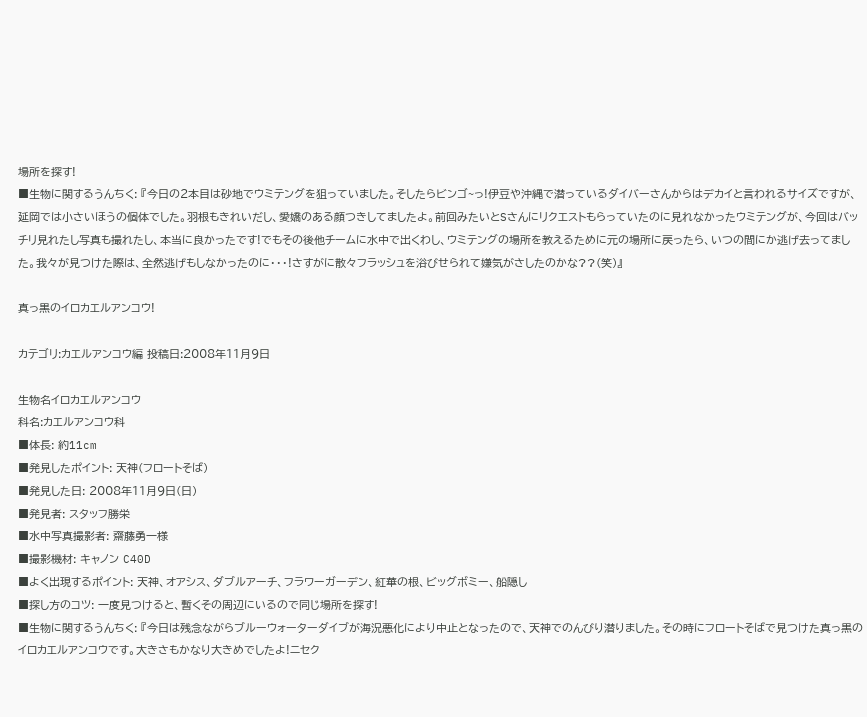場所を探す!
■生物に関するうんちく: 『今日の2本目は砂地でウミテングを狙っていました。そしたらビンゴ~っ!伊豆や沖縄で潜っているダイバーさんからはデカイと言われるサイズですが、延岡では小さいほうの個体でした。羽根もきれいだし、愛嬌のある顔つきしてましたよ。前回みたいとSさんにリクエストもらっていたのに見れなかったウミテングが、今回はバッチリ見れたし写真も撮れたし、本当に良かったです!でもその後他チームに水中で出くわし、ウミテングの場所を教えるために元の場所に戻ったら、いつの間にか逃げ去ってました。我々が見つけた際は、全然逃げもしなかったのに・・・!さすがに散々フラッシュを浴びせられて嫌気がさしたのかな??(笑)』

真っ黒のイロカエルアンコウ!

カテゴリ:カエルアンコウ編 投稿日:2008年11月9日

生物名イロカエルアンコウ
科名:カエルアンコウ科
■体長: 約11cm
■発見したポイント: 天神(フロートそば)
■発見した日: 2008年11月9日(日)
■発見者: スタッフ勝栄
■水中写真撮影者: 齋藤勇一様
■撮影機材: キャノン C40D
■よく出現するポイント: 天神、オアシス、ダブルアーチ、フラワーガーデン、紅華の根、ビッグボミー、船隠し
■探し方のコツ: 一度見つけると、暫くその周辺にいるので同じ場所を探す!
■生物に関するうんちく: 『今日は残念ながらブルーウォーターダイブが海況悪化により中止となったので、天神でのんびり潜りました。その時にフロートそばで見つけた真っ黒のイロカエルアンコウです。大きさもかなり大きめでしたよ!ニセク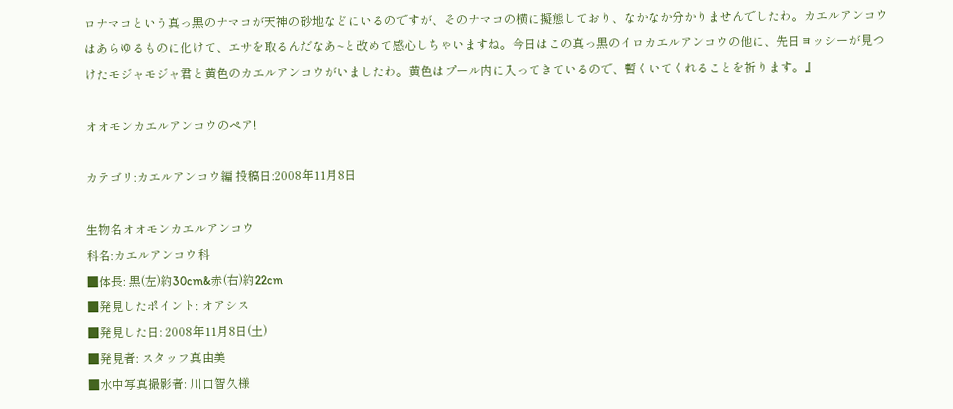ロナマコという真っ黒のナマコが天神の砂地などにいるのですが、そのナマコの横に擬態しており、なかなか分かりませんでしたわ。カエルアンコウはあらゆるものに化けて、エサを取るんだなあ~と改めて感心しちゃいますね。今日はこの真っ黒のイロカエルアンコウの他に、先日ヨッシーが見つけたモジャモジャ君と黄色のカエルアンコウがいましたわ。黄色はプール内に入ってきているので、暫くいてくれることを祈ります。』

オオモンカエルアンコウのペア!

カテゴリ:カエルアンコウ編 投稿日:2008年11月8日

生物名オオモンカエルアンコウ
科名:カエルアンコウ科
■体長: 黒(左)約30cm&赤(右)約22cm
■発見したポイント: オアシス
■発見した日: 2008年11月8日(土)
■発見者: スタッフ真由美
■水中写真撮影者: 川口智久様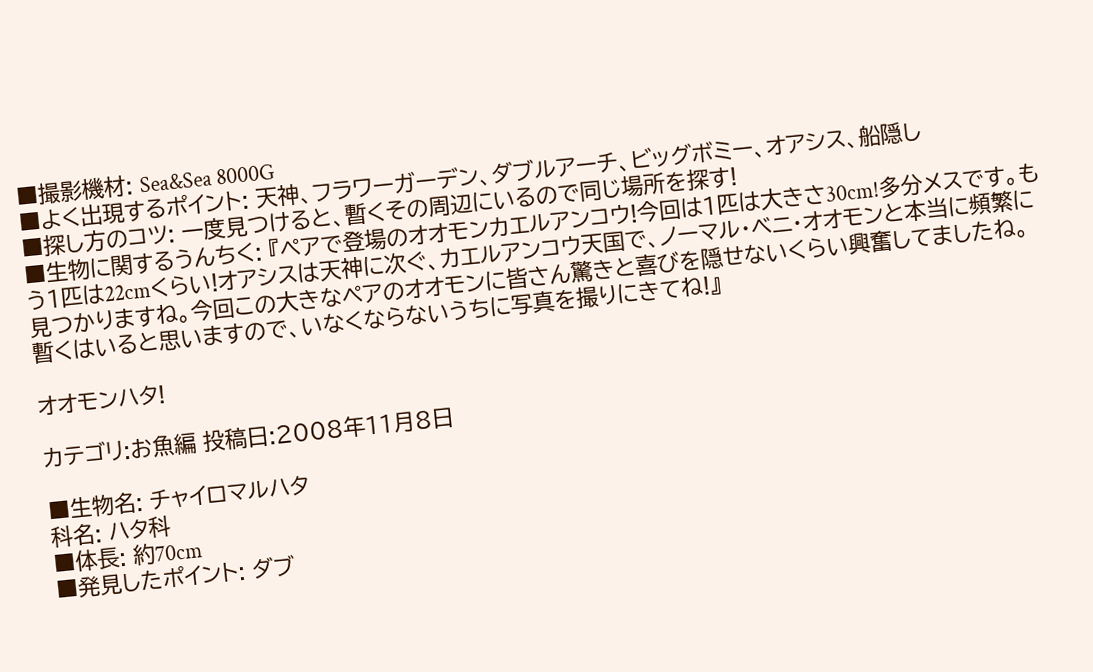■撮影機材: Sea&Sea 8000G
■よく出現するポイント: 天神、フラワーガーデン、ダブルアーチ、ビッグボミー、オアシス、船隠し
■探し方のコツ: 一度見つけると、暫くその周辺にいるので同じ場所を探す!
■生物に関するうんちく: 『ペアで登場のオオモンカエルアンコウ!今回は1匹は大きさ30cm!多分メスです。もう1匹は22cmくらい!オアシスは天神に次ぐ、カエルアンコウ天国で、ノーマル・ベニ・オオモンと本当に頻繁に見つかりますね。今回この大きなペアのオオモンに皆さん驚きと喜びを隠せないくらい興奮してましたね。暫くはいると思いますので、いなくならないうちに写真を撮りにきてね!』

オオモンハタ!

カテゴリ:お魚編 投稿日:2008年11月8日

■生物名: チャイロマルハタ
科名: ハタ科
■体長: 約70cm
■発見したポイント: ダブ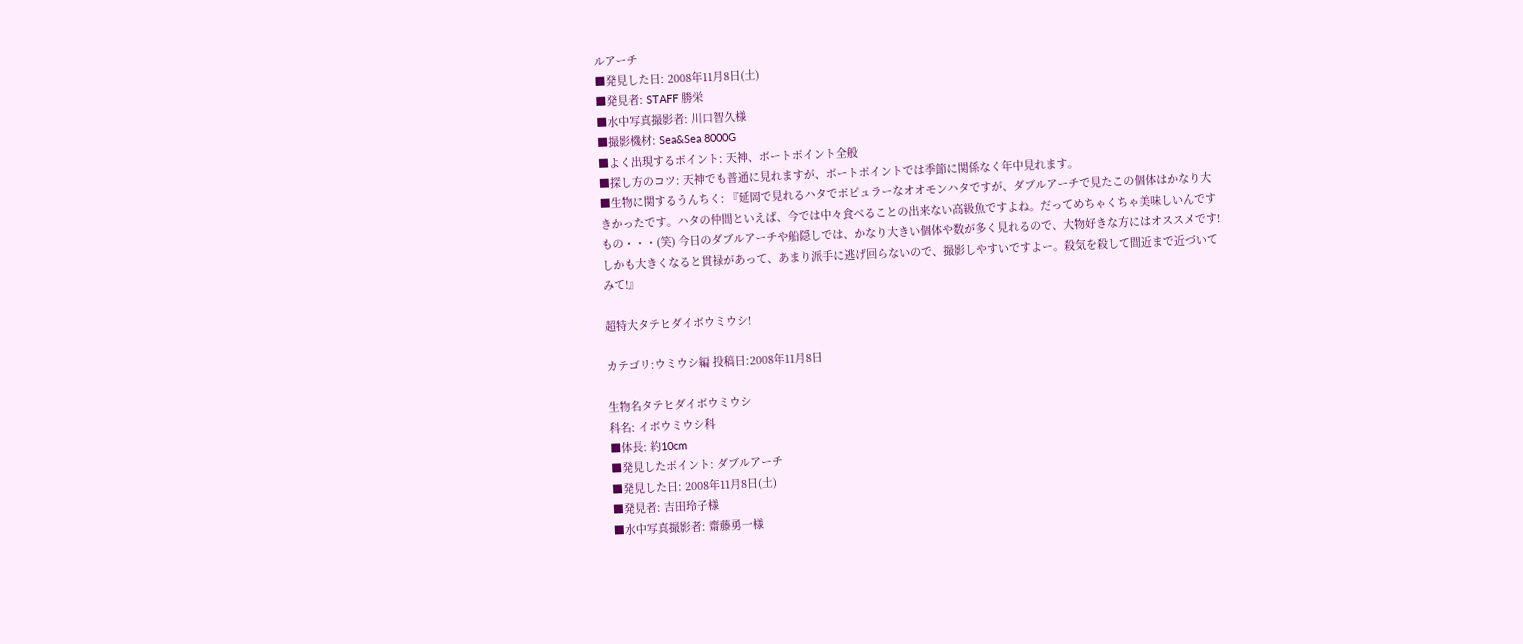ルアーチ
■発見した日: 2008年11月8日(土)
■発見者: STAFF 勝栄
■水中写真撮影者: 川口智久様
■撮影機材: Sea&Sea 8000G
■よく出現するポイント: 天神、ボートポイント全般
■探し方のコツ: 天神でも普通に見れますが、ボートポイントでは季節に関係なく年中見れます。
■生物に関するうんちく: 『延岡で見れるハタでポピュラーなオオモンハタですが、ダブルアーチで見たこの個体はかなり大きかったです。ハタの仲間といえば、今では中々食べることの出来ない高級魚ですよね。だってめちゃくちゃ美味しいんですもの・・・(笑) 今日のダブルアーチや船隠しでは、かなり大きい個体や数が多く見れるので、大物好きな方にはオススメです!しかも大きくなると貫禄があって、あまり派手に逃げ回らないので、撮影しやすいですよー。殺気を殺して間近まで近づいてみて!』

超特大タテヒダイボウミウシ!

カテゴリ:ウミウシ編 投稿日:2008年11月8日

生物名タテヒダイボウミウシ
科名: イボウミウシ科
■体長: 約10cm
■発見したポイント: ダブルアーチ
■発見した日: 2008年11月8日(土)
■発見者: 吉田玲子様
■水中写真撮影者: 齋藤勇一様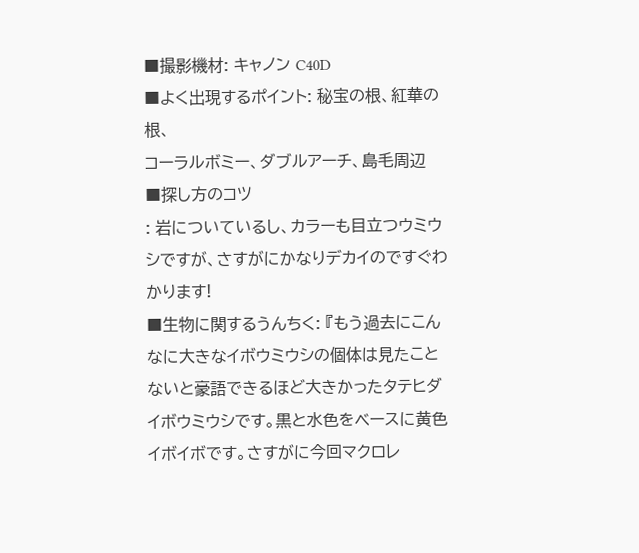■撮影機材: キャノン C40D
■よく出現するポイント: 秘宝の根、紅華の根、
コーラルボミー、ダブルアーチ、島毛周辺
■探し方のコツ
: 岩についているし、カラーも目立つウミウシですが、さすがにかなりデカイのですぐわかります!
■生物に関するうんちく: 『もう過去にこんなに大きなイボウミウシの個体は見たことないと豪語できるほど大きかったタテヒダイボウミウシです。黒と水色をベースに黄色イボイボです。さすがに今回マクロレ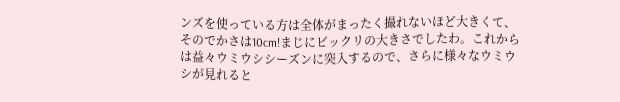ンズを使っている方は全体がまったく撮れないほど大きくて、そのでかさは10cm!まじにビックリの大きさでしたわ。これからは益々ウミウシシーズンに突入するので、さらに様々なウミウシが見れると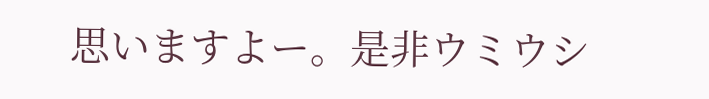思いますよー。是非ウミウシ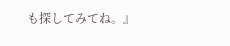も探してみてね。』